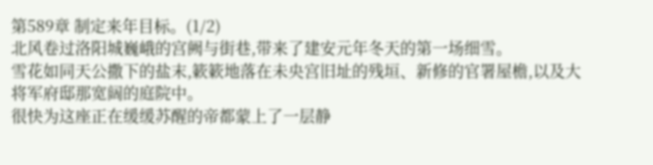第589章 制定来年目标。(1/2)
北风卷过洛阳城巍峨的宫阙与街巷,带来了建安元年冬天的第一场细雪。
雪花如同天公撒下的盐末,簌簌地落在未央宫旧址的残垣、新修的官署屋檐,以及大将军府邸那宽阔的庭院中。
很快为这座正在缓缓苏醒的帝都蒙上了一层静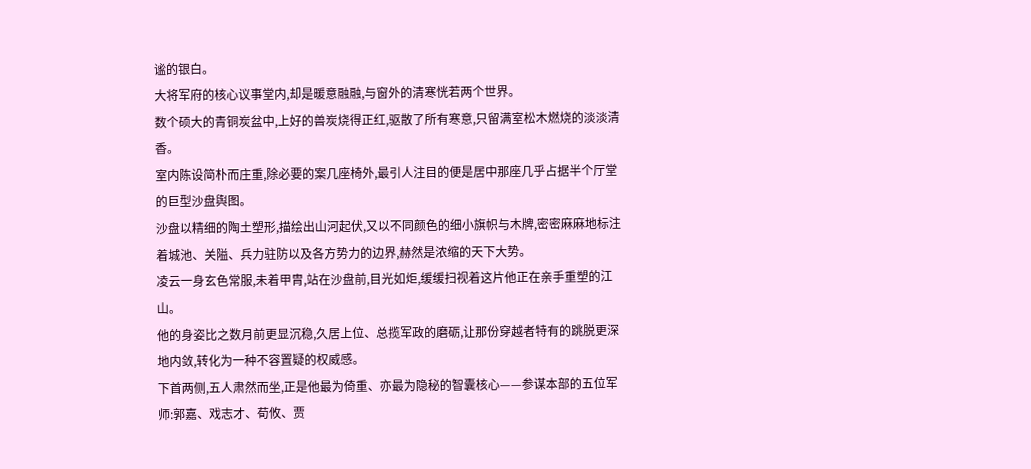谧的银白。
大将军府的核心议事堂内,却是暖意融融,与窗外的清寒恍若两个世界。
数个硕大的青铜炭盆中,上好的兽炭烧得正红,驱散了所有寒意,只留满室松木燃烧的淡淡清香。
室内陈设简朴而庄重,除必要的案几座椅外,最引人注目的便是居中那座几乎占据半个厅堂的巨型沙盘舆图。
沙盘以精细的陶土塑形,描绘出山河起伏,又以不同颜色的细小旗帜与木牌,密密麻麻地标注着城池、关隘、兵力驻防以及各方势力的边界,赫然是浓缩的天下大势。
凌云一身玄色常服,未着甲胄,站在沙盘前,目光如炬,缓缓扫视着这片他正在亲手重塑的江山。
他的身姿比之数月前更显沉稳,久居上位、总揽军政的磨砺,让那份穿越者特有的跳脱更深地内敛,转化为一种不容置疑的权威感。
下首两侧,五人肃然而坐,正是他最为倚重、亦最为隐秘的智囊核心——参谋本部的五位军师:郭嘉、戏志才、荀攸、贾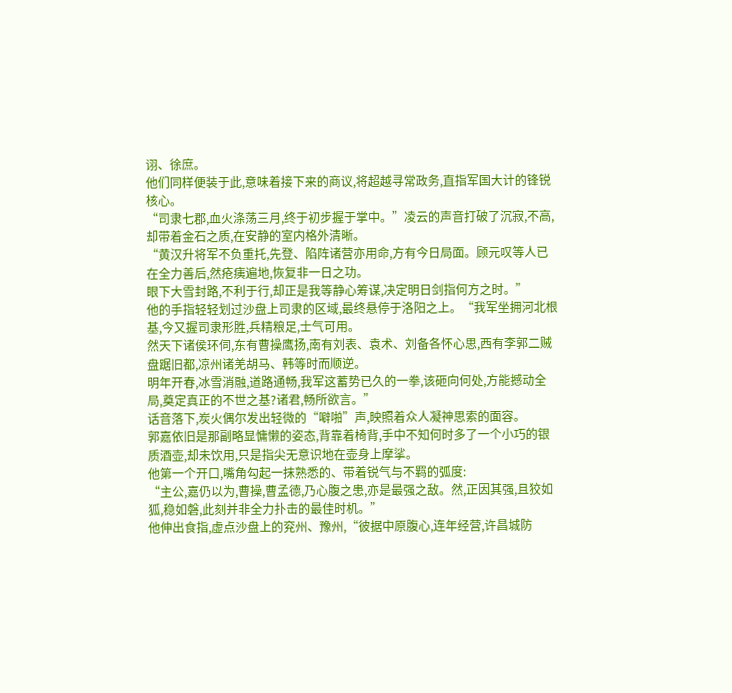诩、徐庶。
他们同样便装于此,意味着接下来的商议,将超越寻常政务,直指军国大计的锋锐核心。
“司隶七郡,血火涤荡三月,终于初步握于掌中。”凌云的声音打破了沉寂,不高,却带着金石之质,在安静的室内格外清晰。
“黄汉升将军不负重托,先登、陷阵诸营亦用命,方有今日局面。顾元叹等人已在全力善后,然疮痍遍地,恢复非一日之功。
眼下大雪封路,不利于行,却正是我等静心筹谋,决定明日剑指何方之时。”
他的手指轻轻划过沙盘上司隶的区域,最终悬停于洛阳之上。“我军坐拥河北根基,今又握司隶形胜,兵精粮足,士气可用。
然天下诸侯环伺,东有曹操鹰扬,南有刘表、袁术、刘备各怀心思,西有李郭二贼盘踞旧都,凉州诸羌胡马、韩等时而顺逆。
明年开春,冰雪消融,道路通畅,我军这蓄势已久的一拳,该砸向何处,方能撼动全局,奠定真正的不世之基?诸君,畅所欲言。”
话音落下,炭火偶尔发出轻微的“噼啪”声,映照着众人凝神思索的面容。
郭嘉依旧是那副略显慵懒的姿态,背靠着椅背,手中不知何时多了一个小巧的银质酒壶,却未饮用,只是指尖无意识地在壶身上摩挲。
他第一个开口,嘴角勾起一抹熟悉的、带着锐气与不羁的弧度:
“主公,嘉仍以为,曹操,曹孟德,乃心腹之患,亦是最强之敌。然,正因其强,且狡如狐,稳如磐,此刻并非全力扑击的最佳时机。”
他伸出食指,虚点沙盘上的兖州、豫州,“彼据中原腹心,连年经营,许昌城防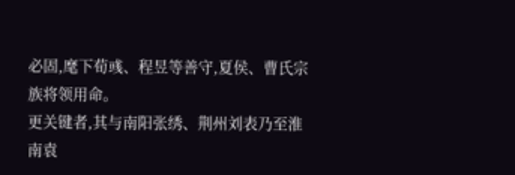必固,麾下荀彧、程昱等善守,夏侯、曹氏宗族将领用命。
更关键者,其与南阳张绣、荆州刘表乃至淮南袁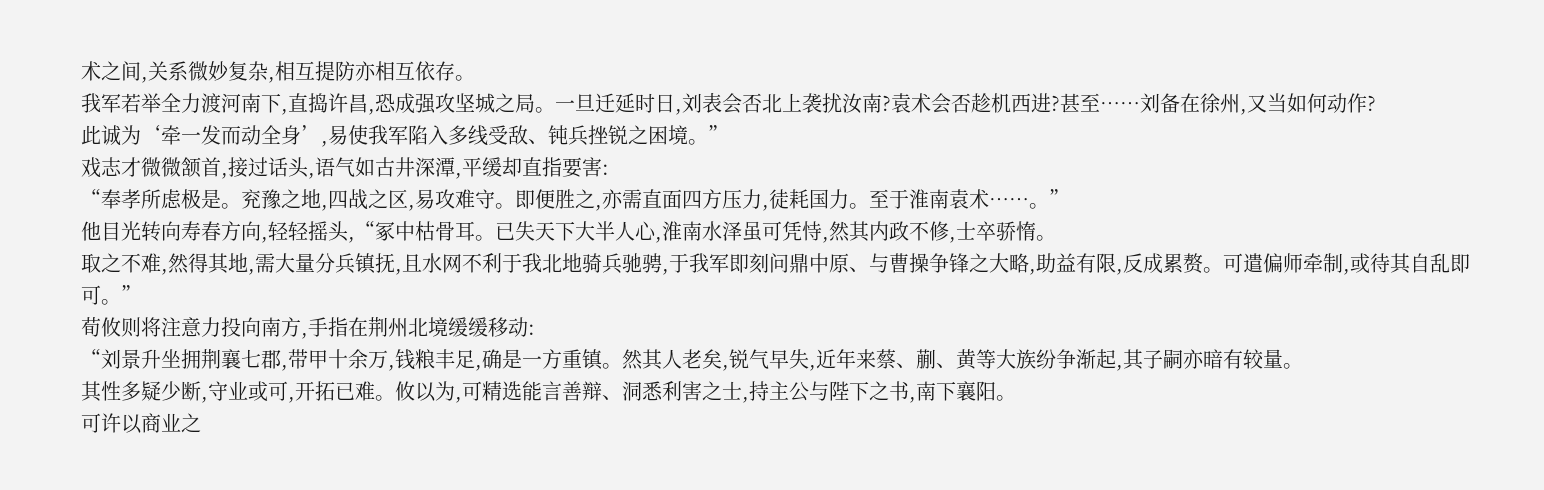术之间,关系微妙复杂,相互提防亦相互依存。
我军若举全力渡河南下,直捣许昌,恐成强攻坚城之局。一旦迁延时日,刘表会否北上袭扰汝南?袁术会否趁机西进?甚至……刘备在徐州,又当如何动作?
此诚为‘牵一发而动全身’,易使我军陷入多线受敌、钝兵挫锐之困境。”
戏志才微微颔首,接过话头,语气如古井深潭,平缓却直指要害:
“奉孝所虑极是。兖豫之地,四战之区,易攻难守。即便胜之,亦需直面四方压力,徒耗国力。至于淮南袁术……。”
他目光转向寿春方向,轻轻摇头,“冢中枯骨耳。已失天下大半人心,淮南水泽虽可凭恃,然其内政不修,士卒骄惰。
取之不难,然得其地,需大量分兵镇抚,且水网不利于我北地骑兵驰骋,于我军即刻问鼎中原、与曹操争锋之大略,助益有限,反成累赘。可遣偏师牵制,或待其自乱即可。”
荀攸则将注意力投向南方,手指在荆州北境缓缓移动:
“刘景升坐拥荆襄七郡,带甲十余万,钱粮丰足,确是一方重镇。然其人老矣,锐气早失,近年来蔡、蒯、黄等大族纷争渐起,其子嗣亦暗有较量。
其性多疑少断,守业或可,开拓已难。攸以为,可精选能言善辩、洞悉利害之士,持主公与陛下之书,南下襄阳。
可许以商业之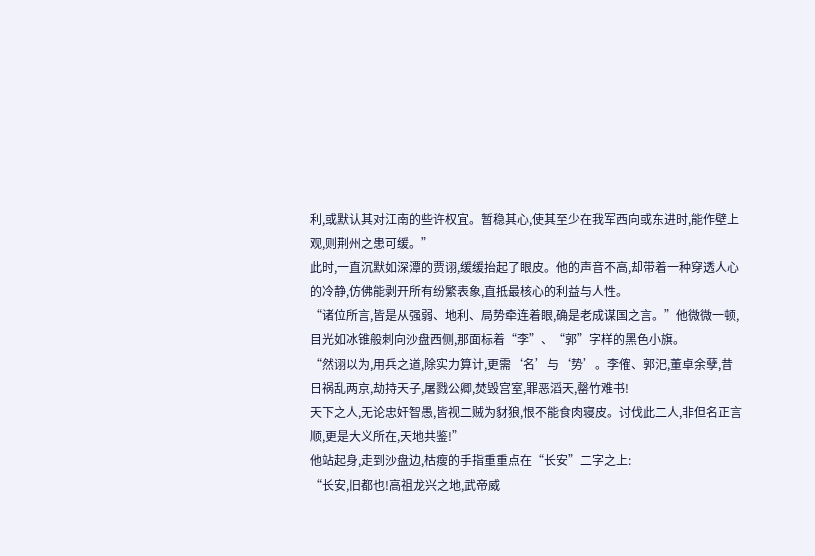利,或默认其对江南的些许权宜。暂稳其心,使其至少在我军西向或东进时,能作壁上观,则荆州之患可缓。”
此时,一直沉默如深潭的贾诩,缓缓抬起了眼皮。他的声音不高,却带着一种穿透人心的冷静,仿佛能剥开所有纷繁表象,直抵最核心的利益与人性。
“诸位所言,皆是从强弱、地利、局势牵连着眼,确是老成谋国之言。”他微微一顿,目光如冰锥般刺向沙盘西侧,那面标着“李”、“郭”字样的黑色小旗。
“然诩以为,用兵之道,除实力算计,更需‘名’与‘势’。李傕、郭汜,董卓余孽,昔日祸乱两京,劫持天子,屠戮公卿,焚毁宫室,罪恶滔天,罄竹难书!
天下之人,无论忠奸智愚,皆视二贼为豺狼,恨不能食肉寝皮。讨伐此二人,非但名正言顺,更是大义所在,天地共鉴!”
他站起身,走到沙盘边,枯瘦的手指重重点在“长安”二字之上:
“长安,旧都也!高祖龙兴之地,武帝威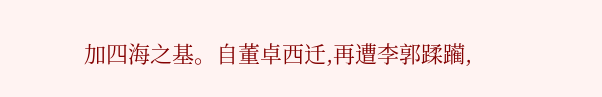加四海之基。自董卓西迁,再遭李郭蹂躏,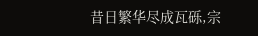昔日繁华尽成瓦砾,宗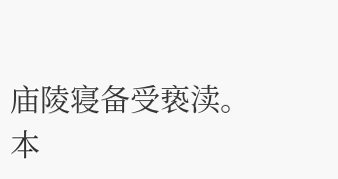庙陵寝备受亵渎。
本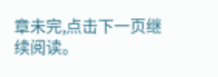章未完,点击下一页继续阅读。